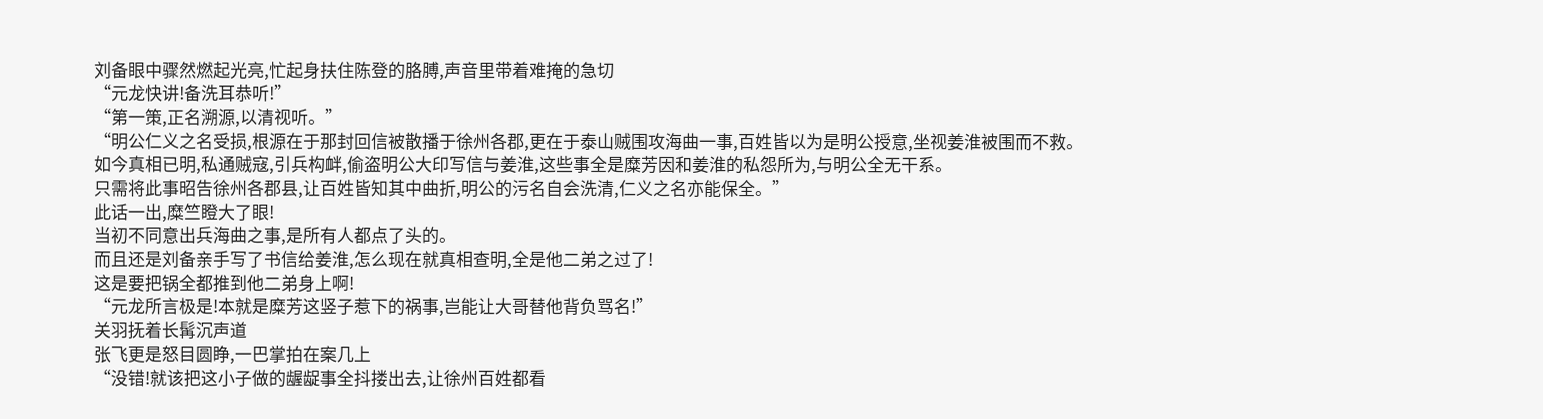刘备眼中骤然燃起光亮,忙起身扶住陈登的胳膊,声音里带着难掩的急切
“元龙快讲!备洗耳恭听!”
“第一策,正名溯源,以清视听。”
“明公仁义之名受损,根源在于那封回信被散播于徐州各郡,更在于泰山贼围攻海曲一事,百姓皆以为是明公授意,坐视姜淮被围而不救。
如今真相已明,私通贼寇,引兵构衅,偷盗明公大印写信与姜淮,这些事全是糜芳因和姜淮的私怨所为,与明公全无干系。
只需将此事昭告徐州各郡县,让百姓皆知其中曲折,明公的污名自会洗清,仁义之名亦能保全。”
此话一出,糜竺瞪大了眼!
当初不同意出兵海曲之事,是所有人都点了头的。
而且还是刘备亲手写了书信给姜淮,怎么现在就真相查明,全是他二弟之过了!
这是要把锅全都推到他二弟身上啊!
“元龙所言极是!本就是糜芳这竖子惹下的祸事,岂能让大哥替他背负骂名!”
关羽抚着长髯沉声道
张飞更是怒目圆睁,一巴掌拍在案几上
“没错!就该把这小子做的龌龊事全抖搂出去,让徐州百姓都看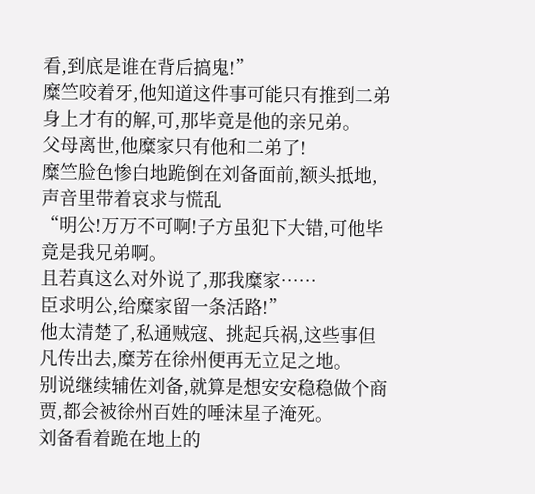看,到底是谁在背后搞鬼!”
糜竺咬着牙,他知道这件事可能只有推到二弟身上才有的解,可,那毕竟是他的亲兄弟。
父母离世,他糜家只有他和二弟了!
糜竺脸色惨白地跪倒在刘备面前,额头抵地,声音里带着哀求与慌乱
“明公!万万不可啊!子方虽犯下大错,可他毕竟是我兄弟啊。
且若真这么对外说了,那我糜家……
臣求明公,给糜家留一条活路!”
他太清楚了,私通贼寇、挑起兵祸,这些事但凡传出去,糜芳在徐州便再无立足之地。
别说继续辅佐刘备,就算是想安安稳稳做个商贾,都会被徐州百姓的唾沫星子淹死。
刘备看着跪在地上的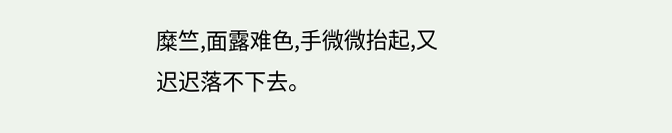糜竺,面露难色,手微微抬起,又迟迟落不下去。